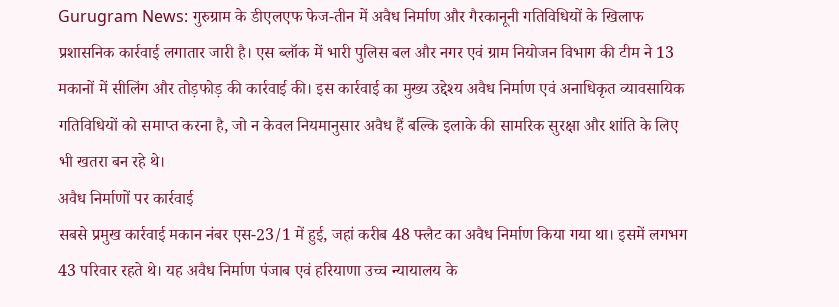Gurugram News: गुरुग्राम के डीएलएफ फेज-तीन में अवैध निर्माण और गैरकानूनी गतिविधियों के खिलाफ प्रशासनिक कार्रवाई लगातार जारी है। एस ब्लॉक में भारी पुलिस बल और नगर एवं ग्राम नियोजन विभाग की टीम ने 13 मकानों में सीलिंग और तोड़फोड़ की कार्रवाई की। इस कार्रवाई का मुख्य उद्देश्य अवैध निर्माण एवं अनाधिकृत व्यावसायिक गतिविधियों को समाप्त करना है, जो न केवल नियमानुसार अवैध हैं बल्कि इलाके की सामरिक सुरक्षा और शांति के लिए भी खतरा बन रहे थे।
अवैध निर्माणों पर कार्रवाई
सबसे प्रमुख कार्रवाई मकान नंबर एस-23/1 में हुई, जहां करीब 48 फ्लैट का अवैध निर्माण किया गया था। इसमें लगभग 43 परिवार रहते थे। यह अवैध निर्माण पंजाब एवं हरियाणा उच्च न्यायालय के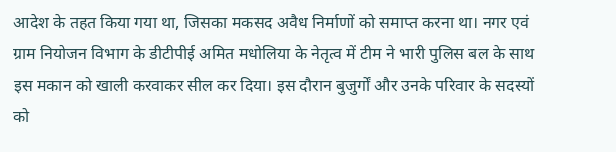आदेश के तहत किया गया था, जिसका मकसद अवैध निर्माणों को समाप्त करना था। नगर एवं ग्राम नियोजन विभाग के डीटीपीई अमित मधोलिया के नेतृत्व में टीम ने भारी पुलिस बल के साथ इस मकान को खाली करवाकर सील कर दिया। इस दौरान बुजुर्गों और उनके परिवार के सदस्यों को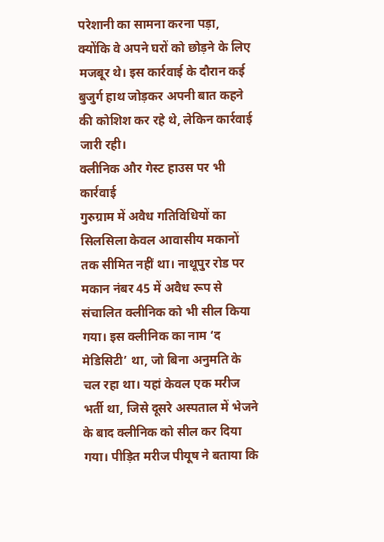परेशानी का सामना करना पड़ा, क्योंकि वे अपने घरों को छोड़ने के लिए मजबूर थे। इस कार्रवाई के दौरान कई बुजुर्ग हाथ जोड़कर अपनी बात कहने की कोशिश कर रहे थे, लेकिन कार्रवाई जारी रही।
क्लीनिक और गेस्ट हाउस पर भी कार्रवाई
गुरुग्राम में अवैध गतिविधियों का सिलसिला केवल आवासीय मकानों तक सीमित नहीं था। नाथूपुर रोड पर मकान नंबर 45 में अवैध रूप से संचालित क्लीनिक को भी सील किया गया। इस क्लीनिक का नाम ‘द मेडिसिटी’ था, जो बिना अनुमति के चल रहा था। यहां केवल एक मरीज भर्ती था, जिसे दूसरे अस्पताल में भेजने के बाद क्लीनिक को सील कर दिया गया। पीड़ित मरीज पीयूष ने बताया कि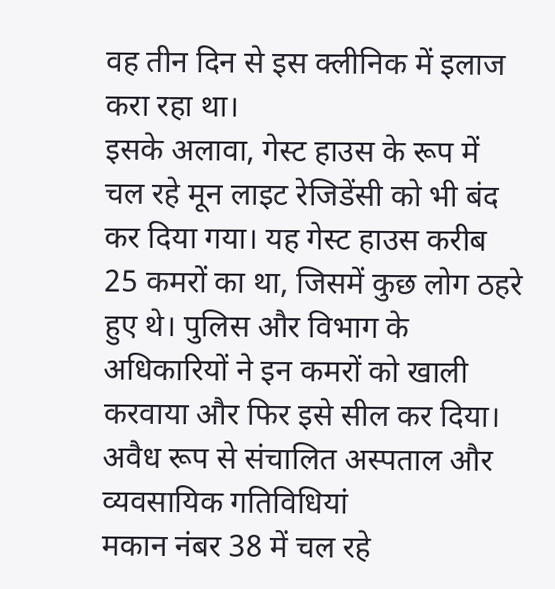वह तीन दिन से इस क्लीनिक में इलाज करा रहा था।
इसके अलावा, गेस्ट हाउस के रूप में चल रहे मून लाइट रेजिडेंसी को भी बंद कर दिया गया। यह गेस्ट हाउस करीब 25 कमरों का था, जिसमें कुछ लोग ठहरे हुए थे। पुलिस और विभाग के अधिकारियों ने इन कमरों को खाली करवाया और फिर इसे सील कर दिया।
अवैध रूप से संचालित अस्पताल और व्यवसायिक गतिविधियां
मकान नंबर 38 में चल रहे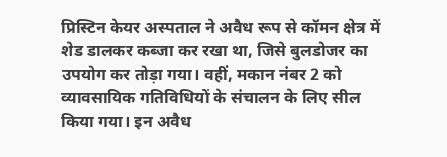प्रिस्टिन केयर अस्पताल ने अवैध रूप से कॉमन क्षेत्र में शेड डालकर कब्जा कर रखा था, जिसे बुलडोजर का उपयोग कर तोड़ा गया। वहीं, मकान नंबर 2 को व्यावसायिक गतिविधियों के संचालन के लिए सील किया गया। इन अवैध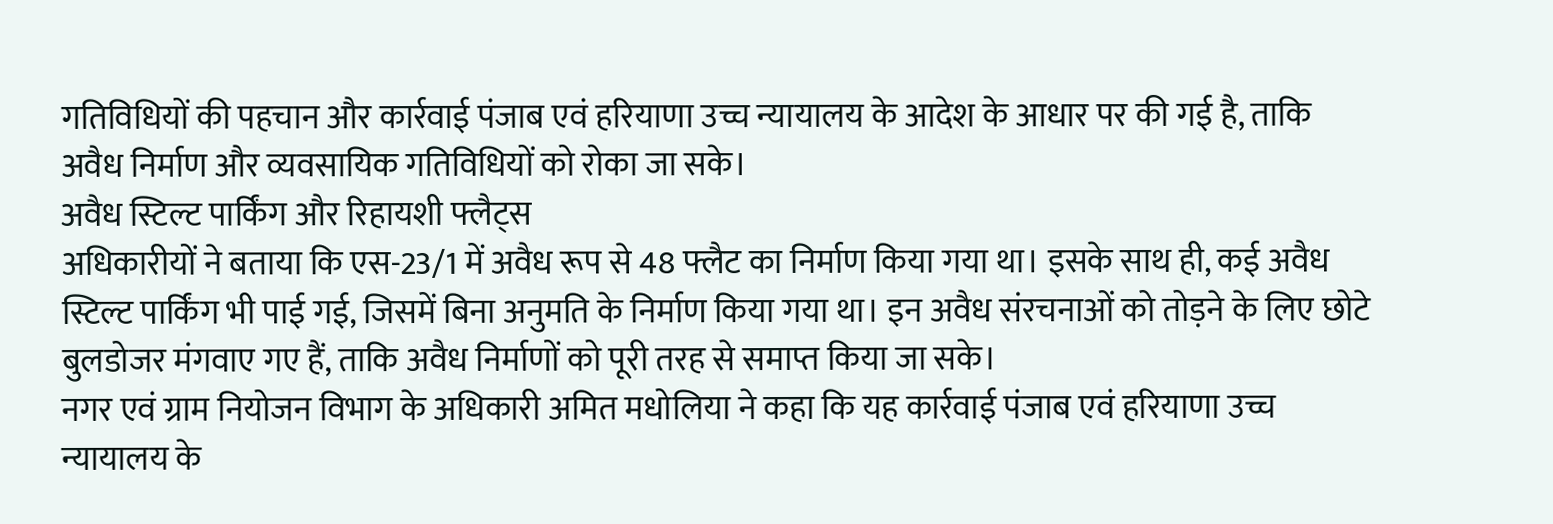गतिविधियों की पहचान और कार्रवाई पंजाब एवं हरियाणा उच्च न्यायालय के आदेश के आधार पर की गई है, ताकि अवैध निर्माण और व्यवसायिक गतिविधियों को रोका जा सके।
अवैध स्टिल्ट पार्किंग और रिहायशी फ्लैट्स
अधिकारीयों ने बताया कि एस-23/1 में अवैध रूप से 48 फ्लैट का निर्माण किया गया था। इसके साथ ही, कई अवैध स्टिल्ट पार्किंग भी पाई गई, जिसमें बिना अनुमति के निर्माण किया गया था। इन अवैध संरचनाओं को तोड़ने के लिए छोटे बुलडोजर मंगवाए गए हैं, ताकि अवैध निर्माणों को पूरी तरह से समाप्त किया जा सके।
नगर एवं ग्राम नियोजन विभाग के अधिकारी अमित मधोलिया ने कहा कि यह कार्रवाई पंजाब एवं हरियाणा उच्च न्यायालय के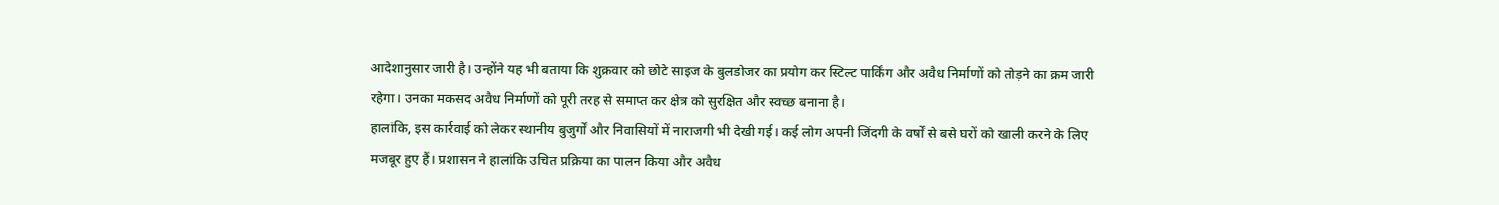आदेशानुसार जारी है। उन्होंने यह भी बताया कि शुक्रवार को छोटे साइज के बुलडोजर का प्रयोग कर स्टिल्ट पार्किंग और अवैध निर्माणों को तोड़ने का क्रम जारी रहेगा। उनका मकसद अवैध निर्माणों को पूरी तरह से समाप्त कर क्षेत्र को सुरक्षित और स्वच्छ बनाना है।
हालांकि, इस कार्रवाई को लेकर स्थानीय बुजुर्गों और निवासियों में नाराजगी भी देखी गई। कई लोग अपनी जिंदगी के वर्षों से बसे घरों को खाली करने के लिए मजबूर हुए हैं। प्रशासन ने हालांकि उचित प्रक्रिया का पालन किया और अवैध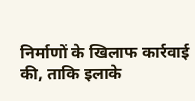निर्माणों के खिलाफ कार्रवाई की, ताकि इलाके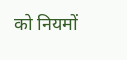को नियमों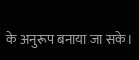के अनुरूप बनाया जा सके।